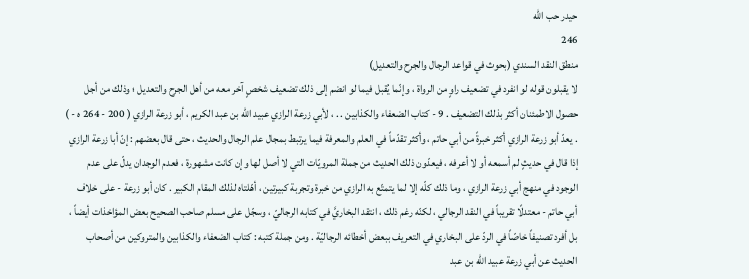حيدر حب الله
246
منطق النقد السندي (بحوث في قواعد الرجال والجرح والتعديل)
لا يقبلون قوله لو انفرد في تضعيف راوٍ من الرواة ، وإنّما يُقبل فيما لو انضم إلى ذلك تضعيف شخصٍ آخر معه من أهل الجرح والتعديل ؛ وذلك من أجل حصول الاطمئنان أكثر بذلك التضعيف . 9 - كتاب الضعفاء والكذابين . . ، لأبي زرعة الرازي عبيد الله بن عبد الكريم ، أبو زرعة الرازي ( 200 - 264 ه - ) . يعدّ أبو زرعة الرازي أكثر خبرةً من أبي حاتم ، وأكثر تقدّماً في العلم والمعرفة فيما يرتبط بمجال علم الرجال والحديث ، حتى قال بعضهم : إنّ أبا زرعة الرازي إذا قال في حديثٍ لم أسمعه أو لا أعرفه ، فيعدّون ذلك الحديث من جملة المرويّات التي لا أصل لها وإن كانت مشهورة ، فعدم الوجدان يدلّ على عدم الوجود في منهج أبي زرعة الرازي ، وما ذلك كلّه إلا لما يتمتّع به الرازي من خبرة وتجربة كبيرتين ، أهّلتاه لذلك المقام الكبير . كان أبو زرعة - على خلاف أبي حاتم - معتدلًا تقريباً في النقد الرجالي ، لكنّه رغم ذلك ، انتقد البخاريَّ في كتابه الرجاليّ ، وسجّل على مسلم صاحب الصحيح بعض المؤاخذات أيضاً ، بل أفرد تصنيفاً خاصّاً في الردّ على البخاري في التعريف ببعض أخطائه الرجاليّة . ومن جملة كتبه : كتاب الضعفاء والكذابين والمتروكين من أصحاب الحديث عن أبي زرعة عبيد الله بن عبد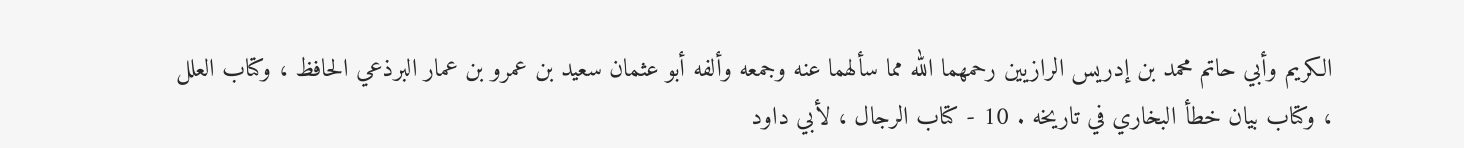الكريم وأبي حاتم محمد بن إدريس الرازيين رحمهما الله مما سألهما عنه وجمعه وألفه أبو عثمان سعيد بن عمرو بن عمار البرذعي الحافظ ، وكتاب العلل ، وكتاب بيان خطأ البخاري في تاريخه . 10 - كتاب الرجال ، لأبي داود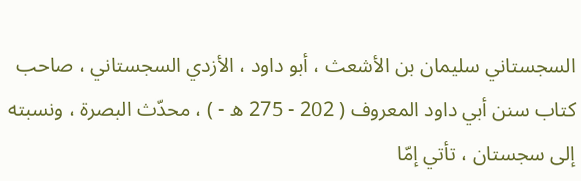السجستاني سليمان بن الأشعث ، أبو داود ، الأزدي السجستاني ، صاحب كتاب سنن أبي داود المعروف ( 202 - 275 ه - ) ، محدّث البصرة ، ونسبته إلى سجستان ، تأتي إمّا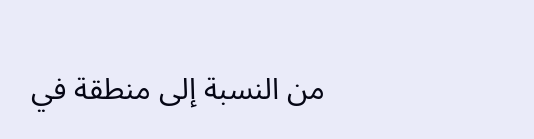من النسبة إلى منطقة في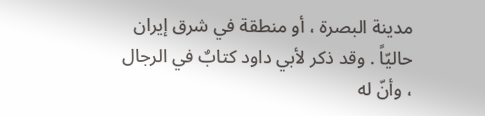مدينة البصرة ، أو منطقة في شرق إيران حاليّاً . وقد ذكر لأبي داود كتابٌ في الرجال ، وأنّ له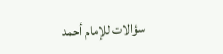سؤالات للإمام أحمد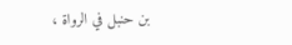بن حنبل في الرواة ،